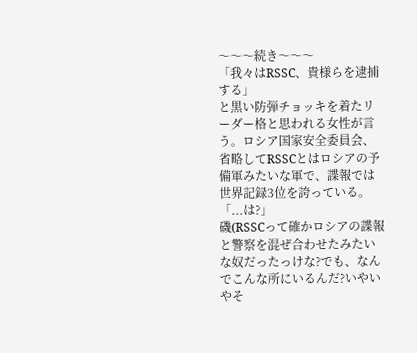〜〜〜続き〜〜〜
「我々はRSSC、貴様らを逮捕する」
と黒い防弾チョッキを着たリーダー格と思われる女性が言う。ロシア国家安全委員会、省略してRSSCとはロシアの予備軍みたいな軍で、諜報では世界記録3位を誇っている。
「...は?」
磯(RSSCって確かロシアの諜報と警察を混ぜ合わせたみたいな奴だったっけな?でも、なんでこんな所にいるんだ?いやいやそ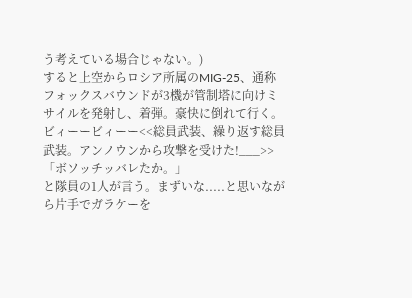う考えている場合じゃない。)
すると上空からロシア所属のMIG-25、通称フォックスバウンドが3機が管制塔に向けミサイルを発射し、着弾。豪快に倒れて行く。
ビィーービィーー<<総員武装、繰り返す総員武装。アンノウンから攻撃を受けた!___>>
「ボソッチッバレたか。」
と隊員の1人が言う。まずいな.....と思いながら片手でガラケーを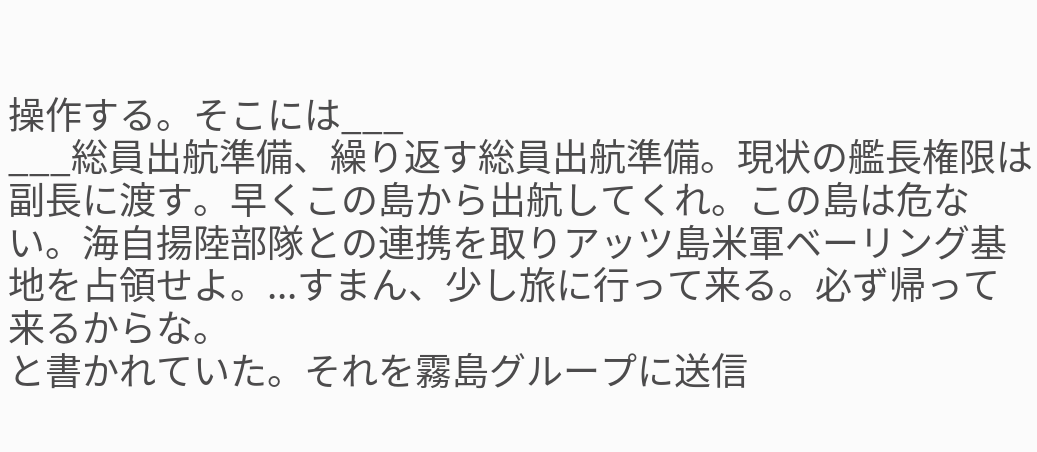操作する。そこには___
___総員出航準備、繰り返す総員出航準備。現状の艦長権限は副長に渡す。早くこの島から出航してくれ。この島は危ない。海自揚陸部隊との連携を取りアッツ島米軍ベーリング基地を占領せよ。...すまん、少し旅に行って来る。必ず帰って来るからな。
と書かれていた。それを霧島グループに送信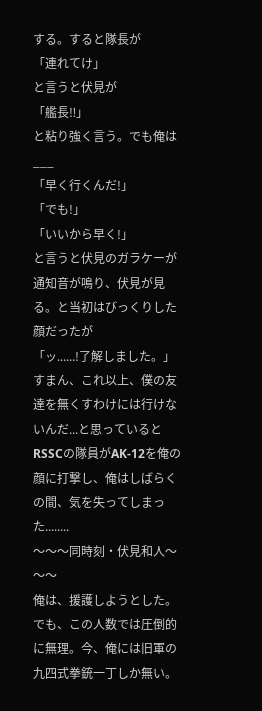する。すると隊長が
「連れてけ」
と言うと伏見が
「艦長‼」
と粘り強く言う。でも俺は___
「早く行くんだ!」
「でも!」
「いいから早く!」
と言うと伏見のガラケーが通知音が鳴り、伏見が見る。と当初はびっくりした顔だったが
「ッ......!了解しました。」
すまん、これ以上、僕の友達を無くすわけには行けないんだ...と思っているとRSSCの隊員がAK-12を俺の顔に打撃し、俺はしばらくの間、気を失ってしまった........
〜〜〜同時刻・伏見和人〜〜〜
俺は、援護しようとした。でも、この人数では圧倒的に無理。今、俺には旧軍の九四式拳銃一丁しか無い。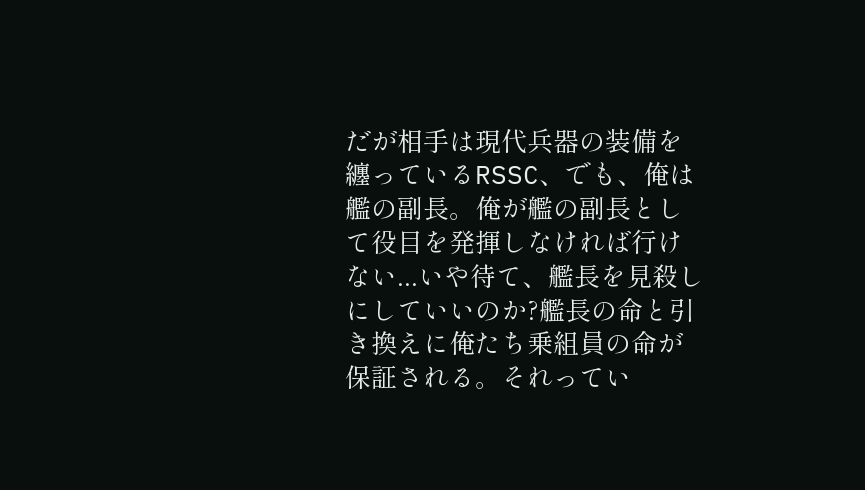だが相手は現代兵器の装備を纏っているRSSC、でも、俺は艦の副長。俺が艦の副長として役目を発揮しなければ行けない...いや待て、艦長を見殺しにしていいのか?艦長の命と引き換えに俺たち乗組員の命が保証される。それってい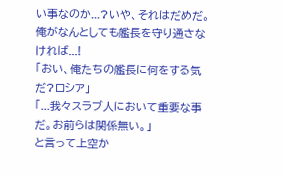い事なのか...?いや、それはだめだ。俺がなんとしても艦長を守り通さなければ...!
「おい、俺たちの艦長に何をする気だ?ロシア」
「...我々スラブ人において重要な事だ。お前らは関係無い。」
と言って上空か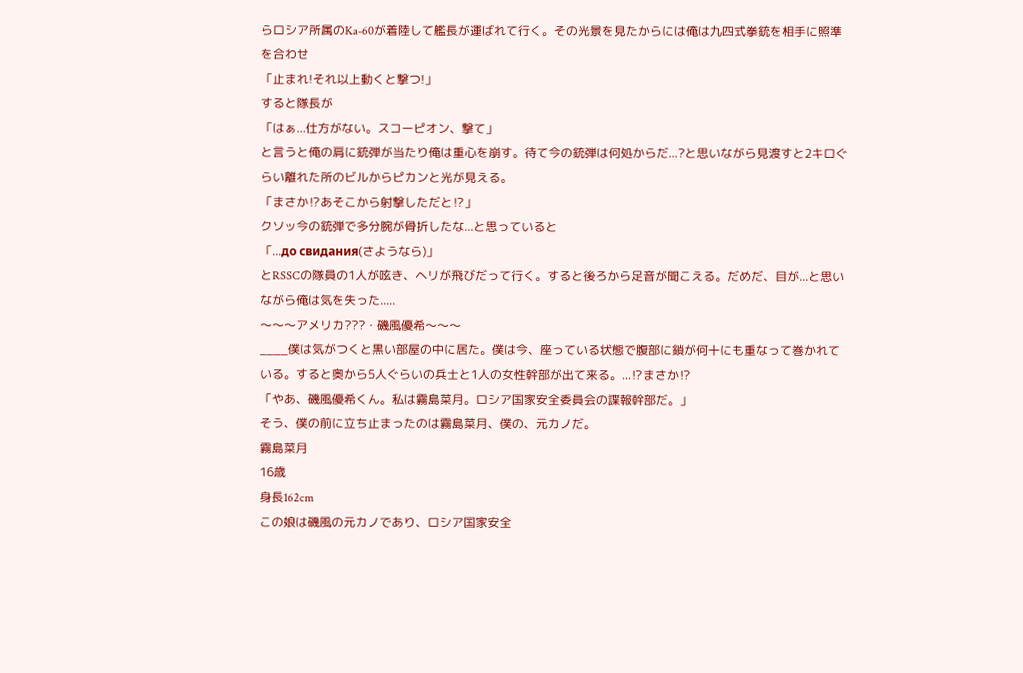らロシア所属のKa-60が着陸して艦長が運ばれて行く。その光景を見たからには俺は九四式拳銃を相手に照準を合わせ
「止まれ!それ以上動くと撃つ!」
すると隊長が
「はぁ...仕方がない。スコーピオン、撃て」
と言うと俺の肩に銃弾が当たり俺は重心を崩す。待て今の銃弾は何処からだ...?と思いながら見渡すと2キロぐらい離れた所のビルからピカンと光が見える。
「まさか⁉あそこから射撃しただと⁉」
クソッ今の銃弾で多分腕が骨折したな...と思っていると
「...до свидания(さようなら)」
とRSSCの隊員の1人が呟き、ヘリが飛びだって行く。すると後ろから足音が聞こえる。だめだ、目が...と思いながら俺は気を失った.....
〜〜〜アメリカ???・磯風優希〜〜〜
____僕は気がつくと黒い部屋の中に居た。僕は今、座っている状態で腹部に鎖が何十にも重なって巻かれている。すると奥から5人ぐらいの兵士と1人の女性幹部が出て来る。...⁉まさか⁉
「やあ、磯風優希くん。私は霧島菜月。ロシア国家安全委員会の諜報幹部だ。」
そう、僕の前に立ち止まったのは霧島菜月、僕の、元カノだ。
霧島菜月
16歳
身長162cm
この娘は磯風の元カノであり、ロシア国家安全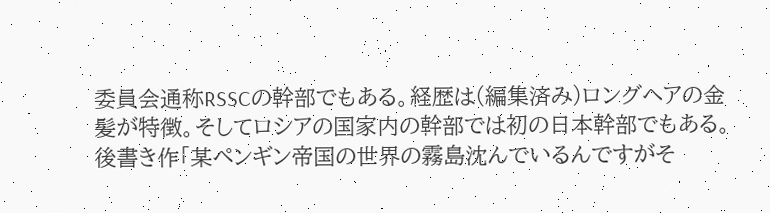委員会通称RSSCの幹部でもある。経歴は(編集済み)ロングヘアの金髪が特徴。そしてロシアの国家内の幹部では初の日本幹部でもある。
後書き作「某ペンギン帝国の世界の霧島沈んでいるんですがそ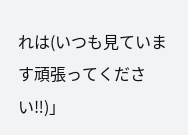れは(いつも見ています頑張ってください‼)」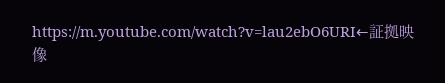https://m.youtube.com/watch?v=lau2ebO6URI←証拠映像